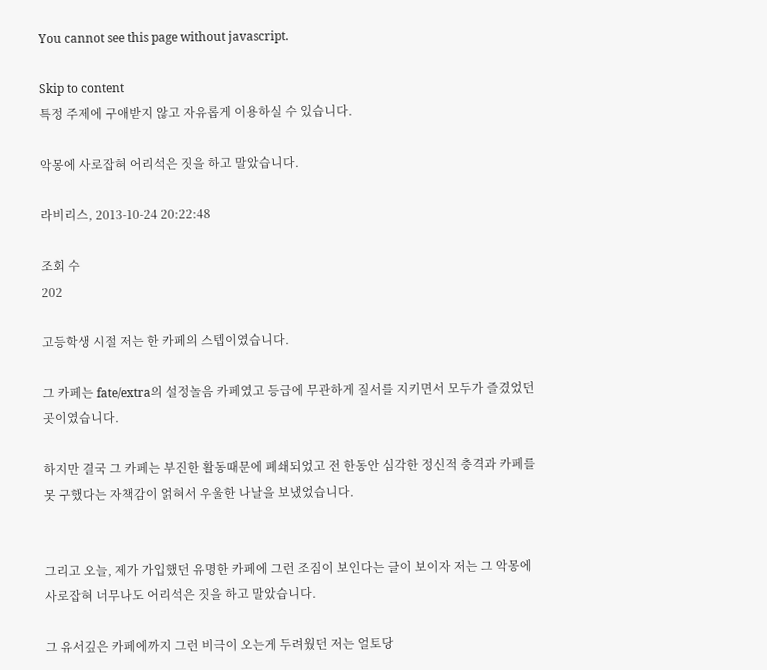You cannot see this page without javascript.

Skip to content
특정 주제에 구애받지 않고 자유롭게 이용하실 수 있습니다.

악몽에 사로잡혀 어리석은 짓을 하고 말았습니다.

라비리스, 2013-10-24 20:22:48

조회 수
202

고등학생 시절 저는 한 카페의 스텝이였습니다.

그 카페는 fate/extra의 설정놀음 카페였고 등급에 무관하게 질서를 지키면서 모두가 즐겼었던 곳이였습니다.

하지만 결국 그 카페는 부진한 활동때문에 폐쇄되었고 전 한동안 심각한 정신적 충격과 카페를 못 구했다는 자책감이 얽혀서 우울한 나날을 보냈었습니다.


그리고 오늘, 제가 가입했던 유명한 카페에 그런 조짐이 보인다는 글이 보이자 저는 그 악몽에 사로잡혀 너무나도 어리석은 짓을 하고 말았습니다.

그 유서깊은 카페에까지 그런 비극이 오는게 두려웠던 저는 얼토당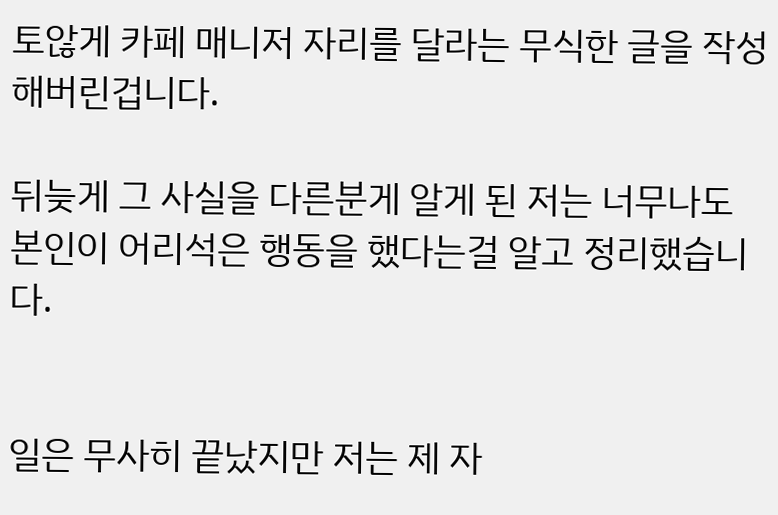토않게 카페 매니저 자리를 달라는 무식한 글을 작성해버린겁니다.

뒤늦게 그 사실을 다른분게 알게 된 저는 너무나도 본인이 어리석은 행동을 했다는걸 알고 정리했습니다.


일은 무사히 끝났지만 저는 제 자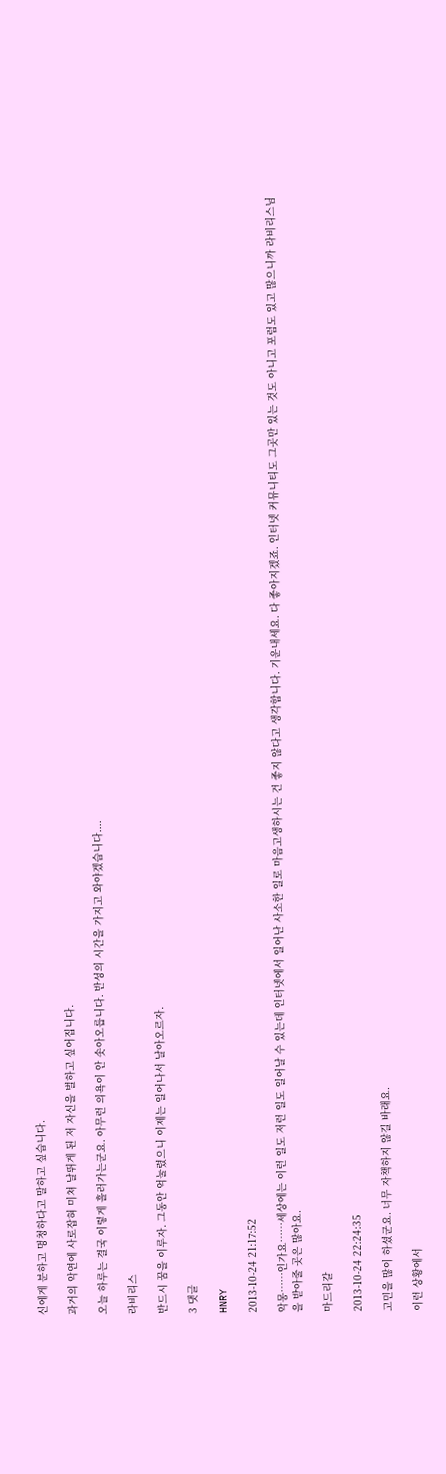신에게 분하고 멍청하다고 말하고 싶습니다.

과거의 악연에 사로잡혀 미쳐 날뛰게 된 저 자신을 벌하고 싶어집니다.

오늘 하루는 결국 이렇게 흘러가는군요. 아무런 의욕이 안 솟아오릅니다. 반성의 시간을 가지고 와야겠습니다....

라비리스

반드시 꿈을 이루자. 그동안 억눌렸으니 이제는 일어나서 날아오르자.

3 댓글

HNRY

2013-10-24 21:17:52

악몽……인가요……세상에는 이런 일도 저런 일도 일어날 수 있는데 인터넷에서 일어난 사소한 일로 마음고생하시는 건 좋지 않다고 생각합니다. 기운내세요. 다 좋아지겠죠. 인터넷 커뮤니티도 그곳만 있는 것도 아니고 포럼도 있고 많으니까 라비리스님을 받아줄 곳은 많아요.

마드리갈

2013-10-24 22:24:35

고민을 많이 하셨군요. 너무 자책하지 않길 바래요.

이런 상황에서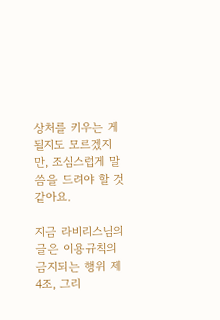상처를 키우는 게 될지도 모르겠지만, 조심스럽게 말씀을 드려야 할 것 같아요.

지금 라비리스님의 글은 이용규칙의 금지되는 행위 제4조, 그리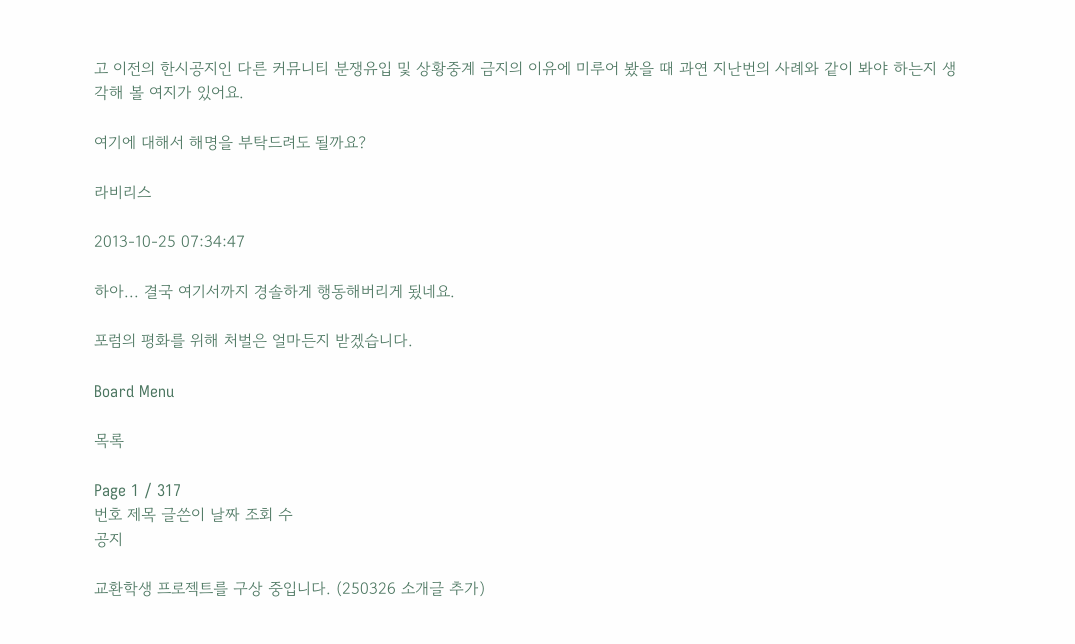고 이전의 한시공지인 다른 커뮤니티 분쟁유입 및 상황중계 금지의 이유에 미루어 봤을 때 과연 지난번의 사례와 같이 봐야 하는지 생각해 볼 여지가 있어요.

여기에 대해서 해명을 부탁드려도 될까요?

라비리스

2013-10-25 07:34:47

하아... 결국 여기서까지 경솔하게 행동해버리게 됬네요.

포럼의 평화를 위해 처벌은 얼마든지 받겠습니다.

Board Menu

목록

Page 1 / 317
번호 제목 글쓴이 날짜 조회 수
공지

교환학생 프로젝트를 구상 중입니다. (250326 소개글 추가)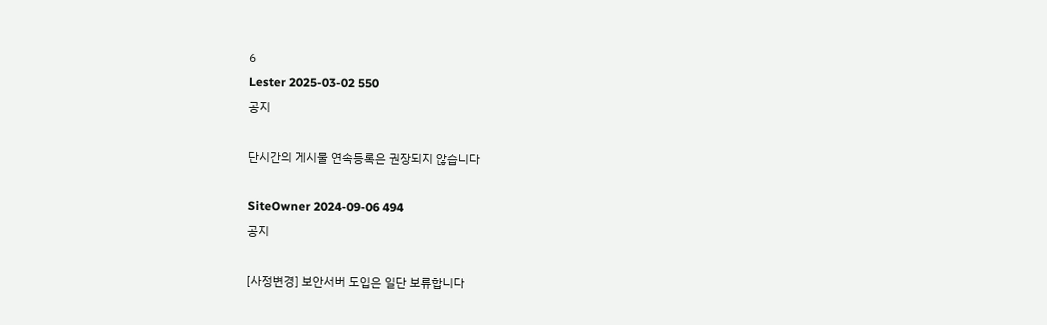6
Lester 2025-03-02 550
공지

단시간의 게시물 연속등록은 권장되지 않습니다

SiteOwner 2024-09-06 494
공지

[사정변경] 보안서버 도입은 일단 보류합니다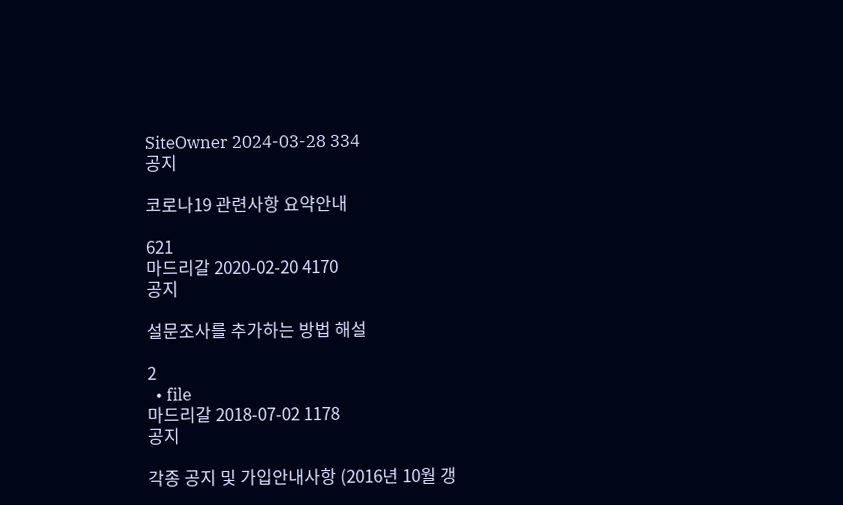SiteOwner 2024-03-28 334
공지

코로나19 관련사항 요약안내

621
마드리갈 2020-02-20 4170
공지

설문조사를 추가하는 방법 해설

2
  • file
마드리갈 2018-07-02 1178
공지

각종 공지 및 가입안내사항 (2016년 10월 갱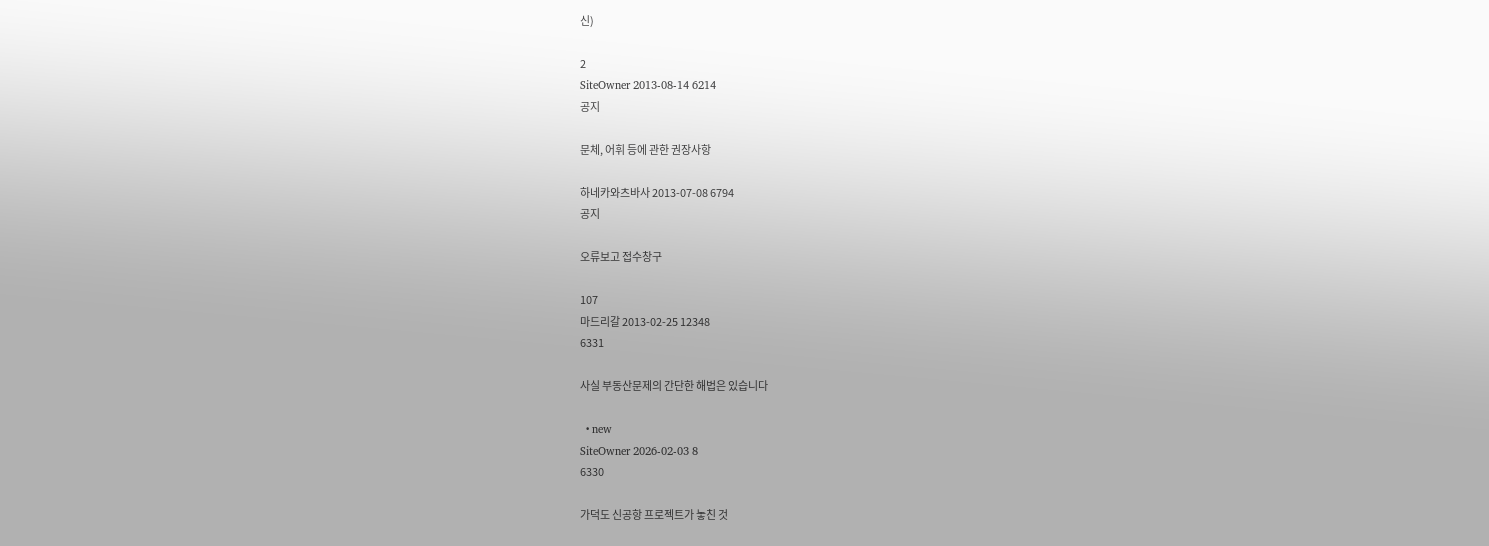신)

2
SiteOwner 2013-08-14 6214
공지

문체, 어휘 등에 관한 권장사항

하네카와츠바사 2013-07-08 6794
공지

오류보고 접수창구

107
마드리갈 2013-02-25 12348
6331

사실 부동산문제의 간단한 해법은 있습니다

  • new
SiteOwner 2026-02-03 8
6330

가덕도 신공항 프로젝트가 놓친 것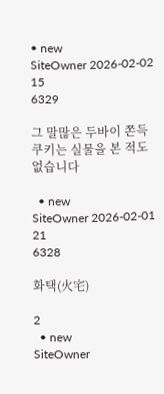• new
SiteOwner 2026-02-02 15
6329

그 말많은 두바이 쫀득쿠키는 실물을 본 적도 없습니다

  • new
SiteOwner 2026-02-01 21
6328

화택(火宅)

2
  • new
SiteOwner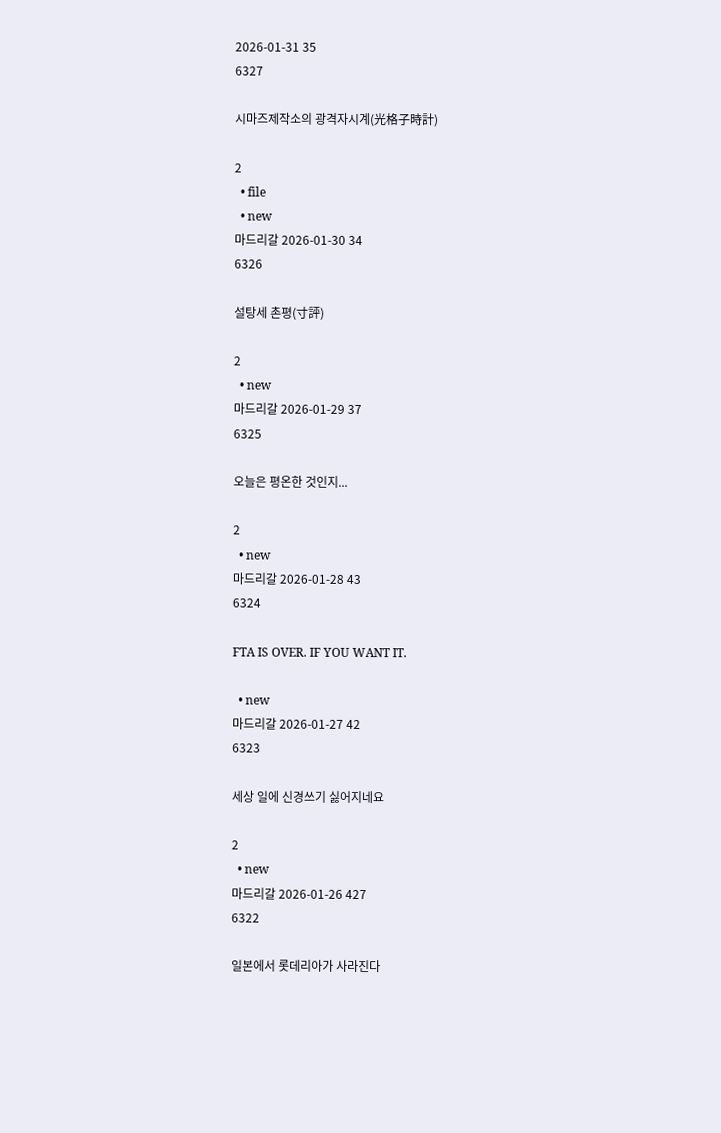2026-01-31 35
6327

시마즈제작소의 광격자시계(光格子時計)

2
  • file
  • new
마드리갈 2026-01-30 34
6326

설탕세 촌평(寸評)

2
  • new
마드리갈 2026-01-29 37
6325

오늘은 평온한 것인지...

2
  • new
마드리갈 2026-01-28 43
6324

FTA IS OVER. IF YOU WANT IT.

  • new
마드리갈 2026-01-27 42
6323

세상 일에 신경쓰기 싫어지네요

2
  • new
마드리갈 2026-01-26 427
6322

일본에서 롯데리아가 사라진다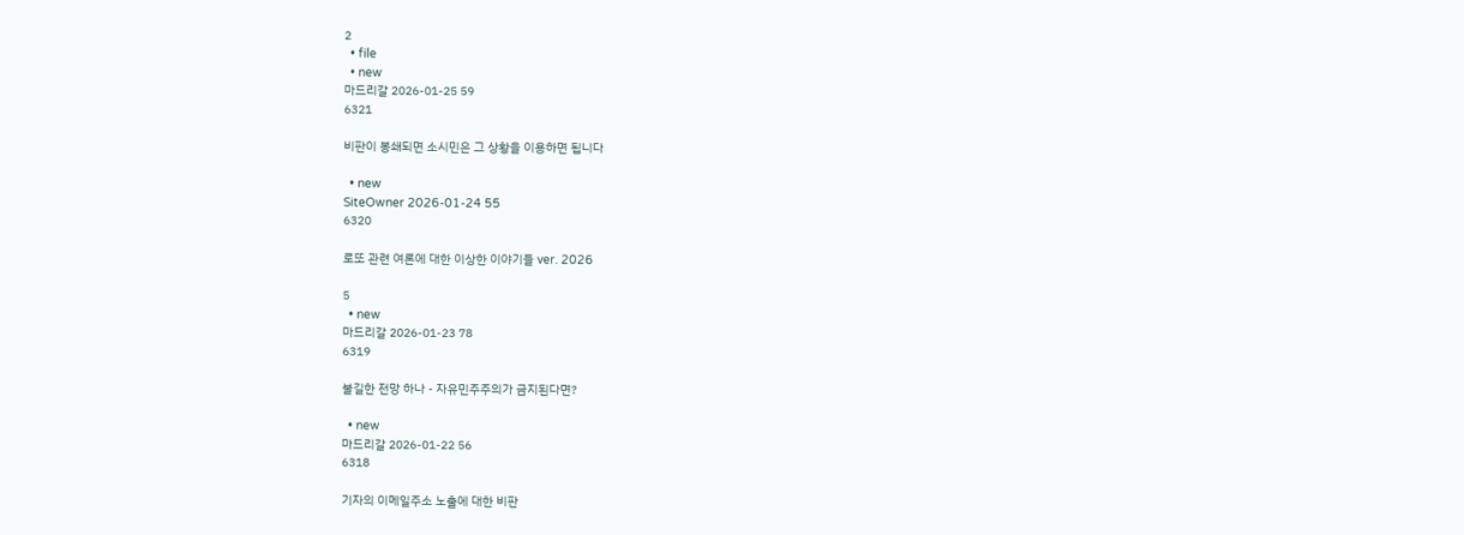2
  • file
  • new
마드리갈 2026-01-25 59
6321

비판이 봉쇄되면 소시민은 그 상황을 이용하면 됩니다

  • new
SiteOwner 2026-01-24 55
6320

로또 관련 여론에 대한 이상한 이야기들 ver. 2026

5
  • new
마드리갈 2026-01-23 78
6319

불길한 전망 하나 - 자유민주주의가 금지된다면?

  • new
마드리갈 2026-01-22 56
6318

기자의 이메일주소 노출에 대한 비판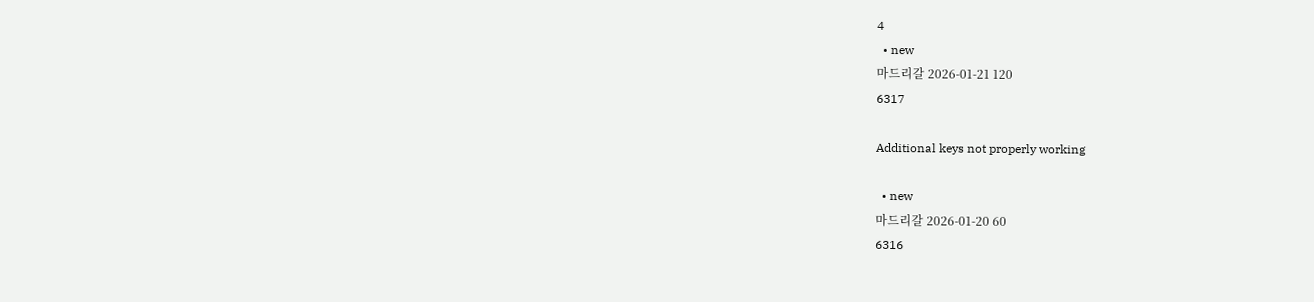4
  • new
마드리갈 2026-01-21 120
6317

Additional keys not properly working

  • new
마드리갈 2026-01-20 60
6316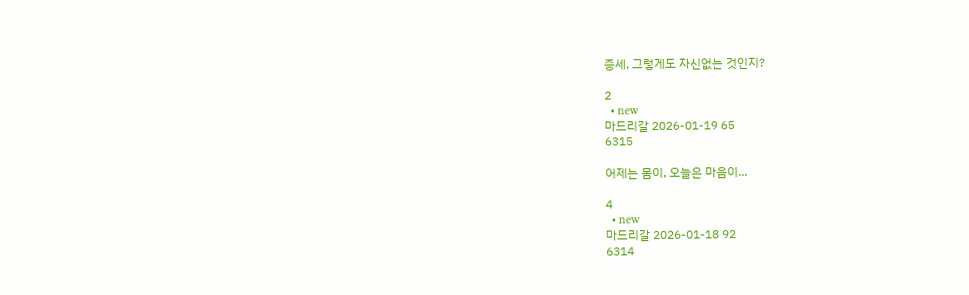증세, 그렇게도 자신없는 것인지?

2
  • new
마드리갈 2026-01-19 65
6315

어제는 몸이, 오늘은 마음이...

4
  • new
마드리갈 2026-01-18 92
6314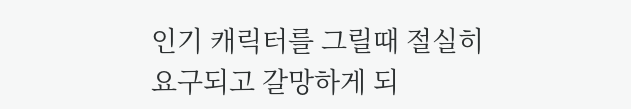인기 캐릭터를 그릴때 절실히 요구되고 갈망하게 되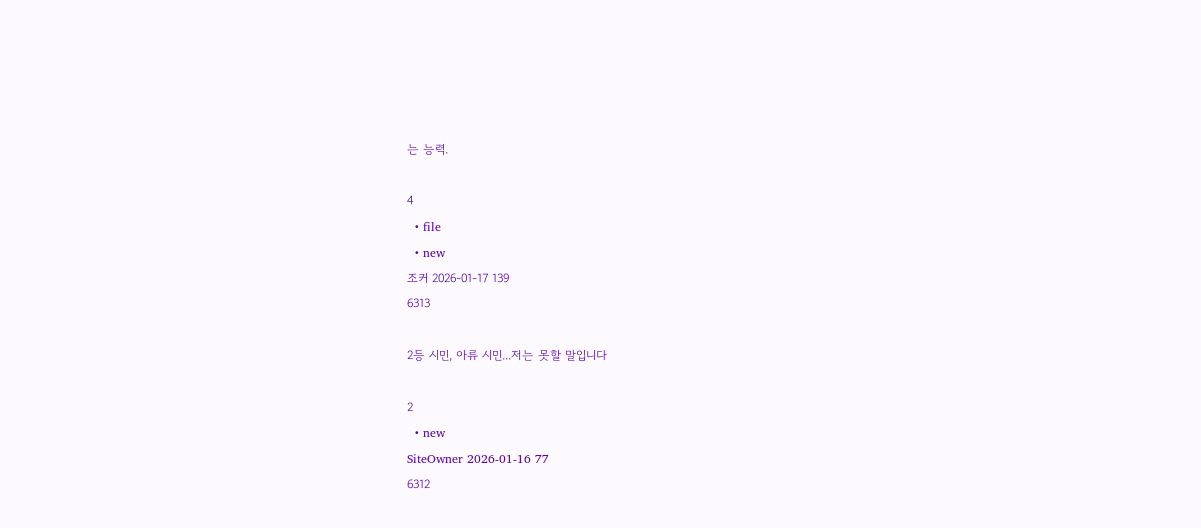는 능력.

4
  • file
  • new
조커 2026-01-17 139
6313

2등 시민, 아류 시민...저는 못할 말입니다

2
  • new
SiteOwner 2026-01-16 77
6312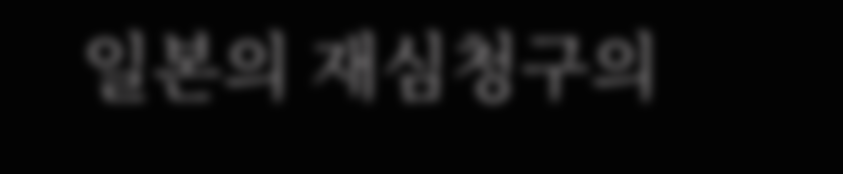일본의 재심청구의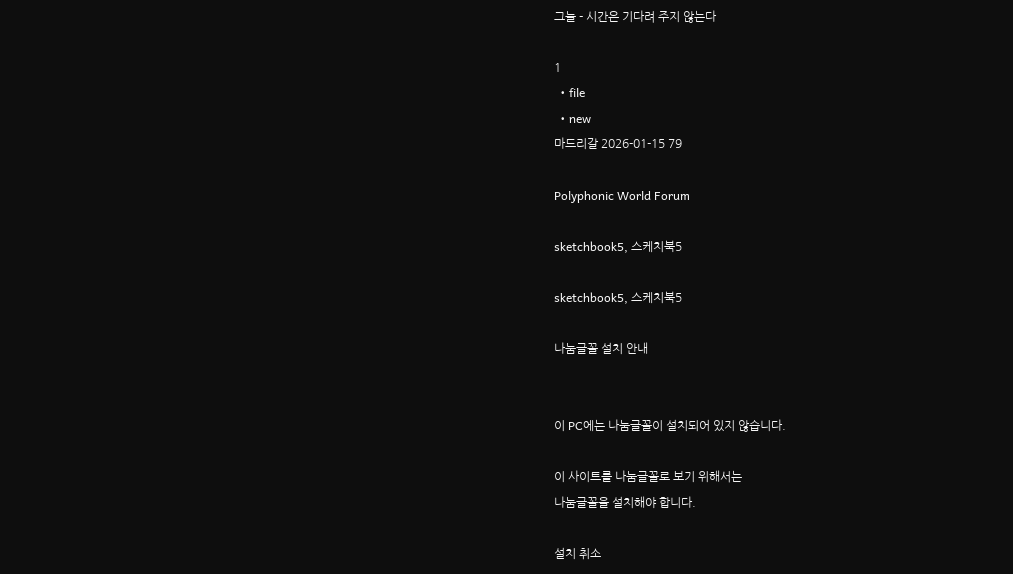그늘 - 시간은 기다려 주지 않는다

1
  • file
  • new
마드리갈 2026-01-15 79

Polyphonic World Forum

sketchbook5, 스케치북5

sketchbook5, 스케치북5

나눔글꼴 설치 안내


이 PC에는 나눔글꼴이 설치되어 있지 않습니다.

이 사이트를 나눔글꼴로 보기 위해서는
나눔글꼴을 설치해야 합니다.

설치 취소